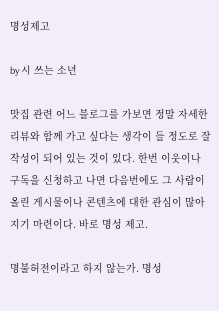명성제고

by 시 쓰는 소년

맛집 관련 어느 블로그를 가보면 정말 자세한 리뷰와 함께 가고 싶다는 생각이 들 정도로 잘 작성이 되어 있는 것이 있다. 한번 이웃이나 구독을 신청하고 나면 다음번에도 그 사람이 올린 게시물이나 콘텐츠에 대한 관심이 많아지기 마련이다. 바로 명성 제고.

명불허전이라고 하지 않는가. 명성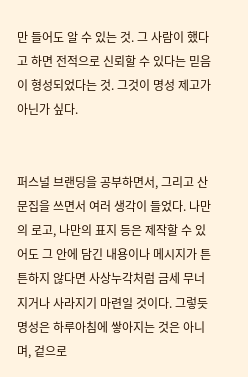만 들어도 알 수 있는 것. 그 사람이 했다고 하면 전적으로 신뢰할 수 있다는 믿음이 형성되었다는 것. 그것이 명성 제고가 아닌가 싶다.


퍼스널 브랜딩을 공부하면서, 그리고 산문집을 쓰면서 여러 생각이 들었다. 나만의 로고, 나만의 표지 등은 제작할 수 있어도 그 안에 담긴 내용이나 메시지가 튼튼하지 않다면 사상누각처럼 금세 무너지거나 사라지기 마련일 것이다. 그렇듯 명성은 하루아침에 쌓아지는 것은 아니며, 겉으로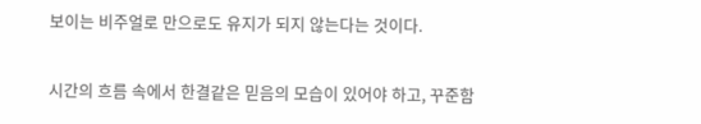보이는 비주얼로 만으로도 유지가 되지 않는다는 것이다.


시간의 흐름 속에서 한결같은 믿음의 모습이 있어야 하고, 꾸준함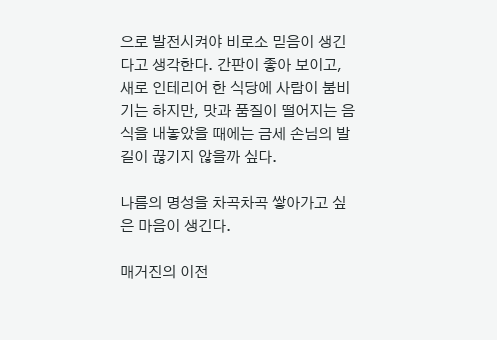으로 발전시켜야 비로소 믿음이 생긴다고 생각한다. 간판이 좋아 보이고, 새로 인테리어 한 식당에 사람이 붐비기는 하지만, 맛과 품질이 떨어지는 음식을 내놓았을 때에는 금세 손님의 발길이 끊기지 않을까 싶다.

나름의 명성을 차곡차곡 쌓아가고 싶은 마음이 생긴다.

매거진의 이전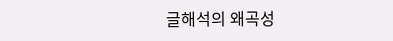글해석의 왜곡성